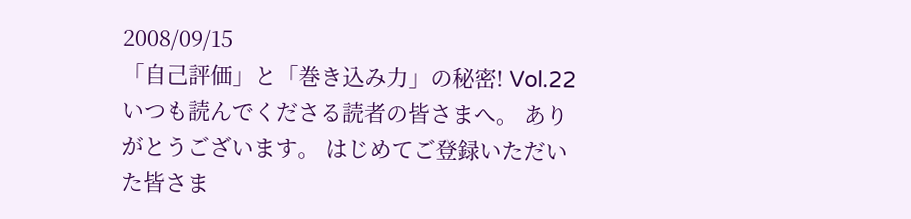2008/09/15
「自己評価」と「巻き込み力」の秘密! Vol.22
いつも読んでくださる読者の皆さまへ。 ありがとうございます。 はじめてご登録いただいた皆さま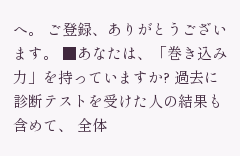へ。 ご登録、ありがとうございます。 ■あなたは、「巻き込み力」を持っていますか? 過去に診断テストを受けた人の結果も含めて、 全体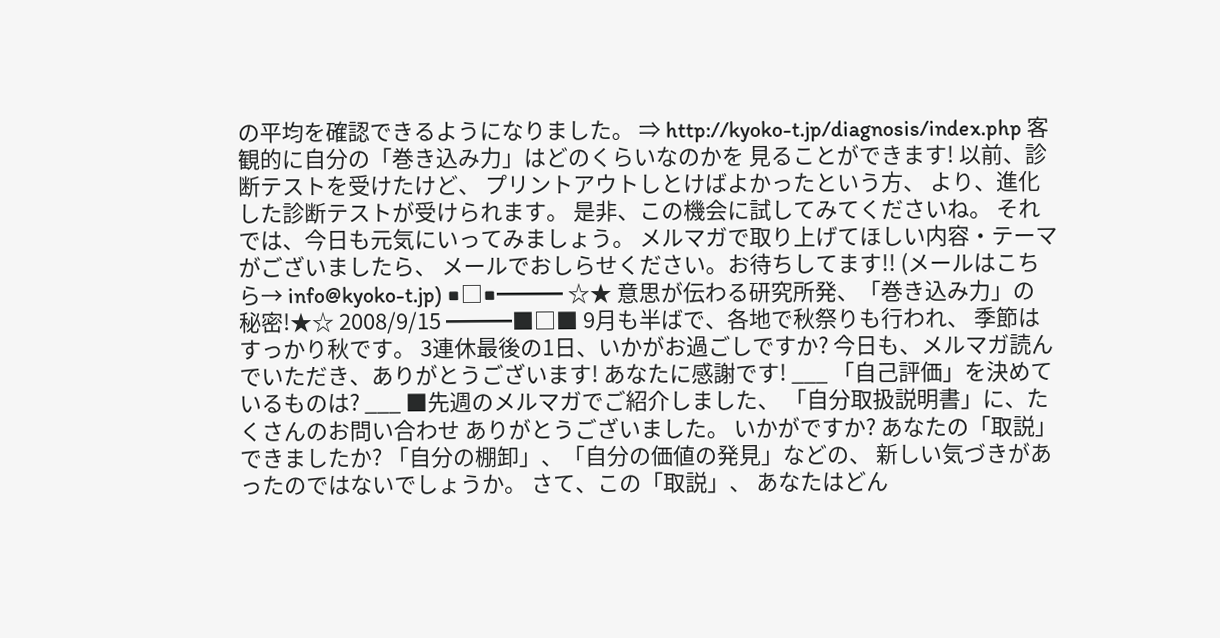の平均を確認できるようになりました。 ⇒ http://kyoko-t.jp/diagnosis/index.php 客観的に自分の「巻き込み力」はどのくらいなのかを 見ることができます! 以前、診断テストを受けたけど、 プリントアウトしとけばよかったという方、 より、進化した診断テストが受けられます。 是非、この機会に試してみてくださいね。 それでは、今日も元気にいってみましょう。 メルマガで取り上げてほしい内容・テーマがございましたら、 メールでおしらせください。お待ちしてます!! (メールはこちら→ info@kyoko-t.jp) ■□■━━━ ☆★ 意思が伝わる研究所発、「巻き込み力」の秘密!★☆ 2008/9/15 ━━━■□■ 9月も半ばで、各地で秋祭りも行われ、 季節はすっかり秋です。 3連休最後の1日、いかがお過ごしですか? 今日も、メルマガ読んでいただき、ありがとうございます! あなたに感謝です! ___ 「自己評価」を決めているものは? ___ ■先週のメルマガでご紹介しました、 「自分取扱説明書」に、たくさんのお問い合わせ ありがとうございました。 いかがですか? あなたの「取説」できましたか? 「自分の棚卸」、「自分の価値の発見」などの、 新しい気づきがあったのではないでしょうか。 さて、この「取説」、 あなたはどん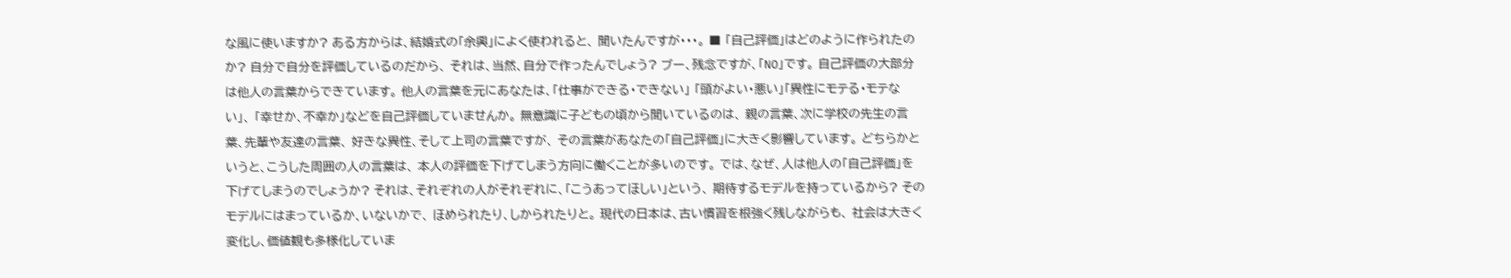な風に使いますか? ある方からは、結婚式の「余興」によく使われると、 聞いたんですが・・・。 ■ 「自己評価」はどのように作られたのか? 自分で自分を評価しているのだから、 それは、当然、自分で作ったんでしょう? ブー、残念ですが、「NO」です。 自己評価の大部分は他人の言葉からできています。 他人の言葉を元にあなたは、「仕事ができる・できない」 「頭がよい・悪い」「異性にモテる・モテない」、 「幸せか、不幸か」などを自己評価していませんか。 無意識に子どもの頃から聞いているのは、 親の言葉、次に学校の先生の言葉、先輩や友達の言葉、 好きな異性、そして上司の言葉ですが、 その言葉があなたの「自己評価」に大きく影響しています。 どちらかというと、こうした周囲の人の言葉は、 本人の評価を下げてしまう方向に働くことが多いのです。 では、なぜ、人は他人の「自己評価」を下げてしまうのでしょうか? それは、それぞれの人がそれぞれに、「こうあってほしい」という、 期待するモデルを持っているから? そのモデルにはまっているか、いないかで、 ほめられたり、しかられたりと。 現代の日本は、古い慣習を根強く残しながらも、 社会は大きく変化し、価値観も多様化していま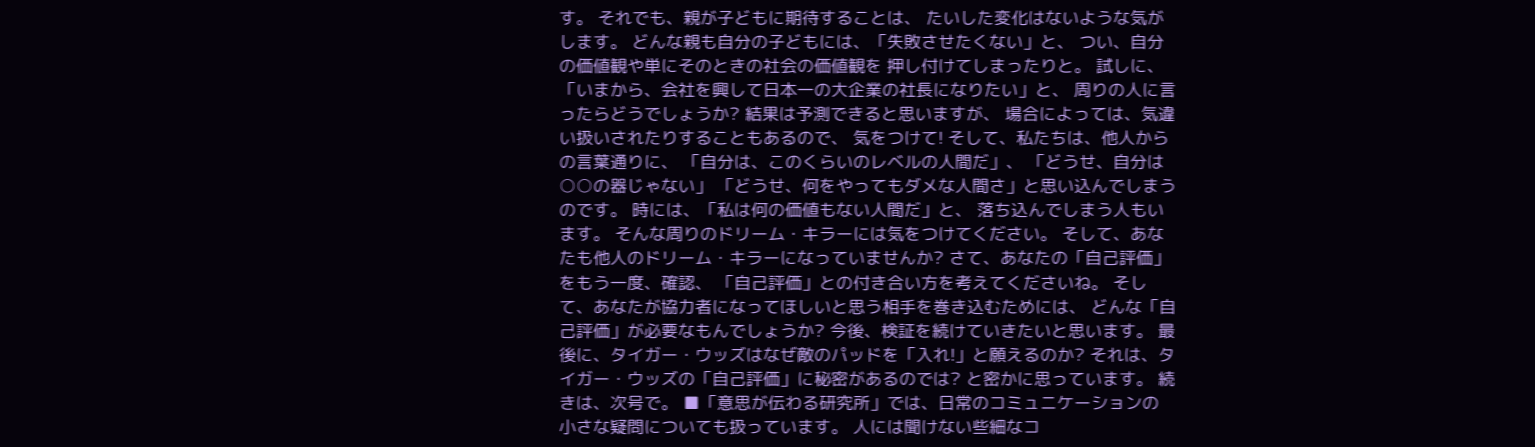す。 それでも、親が子どもに期待することは、 たいした変化はないような気がします。 どんな親も自分の子どもには、「失敗させたくない」と、 つい、自分の価値観や単にそのときの社会の価値観を 押し付けてしまったりと。 試しに、「いまから、会社を興して日本一の大企業の社長になりたい」と、 周りの人に言ったらどうでしょうか? 結果は予測できると思いますが、 場合によっては、気違い扱いされたりすることもあるので、 気をつけて! そして、私たちは、他人からの言葉通りに、 「自分は、このくらいのレベルの人間だ」、 「どうせ、自分は○○の器じゃない」 「どうせ、何をやってもダメな人間さ」と思い込んでしまうのです。 時には、「私は何の価値もない人間だ」と、 落ち込んでしまう人もいます。 そんな周りのドリーム・キラーには気をつけてください。 そして、あなたも他人のドリーム・キラーになっていませんか? さて、あなたの「自己評価」をもう一度、確認、 「自己評価」との付き合い方を考えてくださいね。 そして、あなたが協力者になってほしいと思う相手を巻き込むためには、 どんな「自己評価」が必要なもんでしょうか? 今後、検証を続けていきたいと思います。 最後に、タイガー・ウッズはなぜ敵のパッドを「入れ!」と願えるのか? それは、タイガー・ウッズの「自己評価」に秘密があるのでは? と密かに思っています。 続きは、次号で。 ■「意思が伝わる研究所」では、日常のコミュニケーションの 小さな疑問についても扱っています。 人には聞けない些細なコ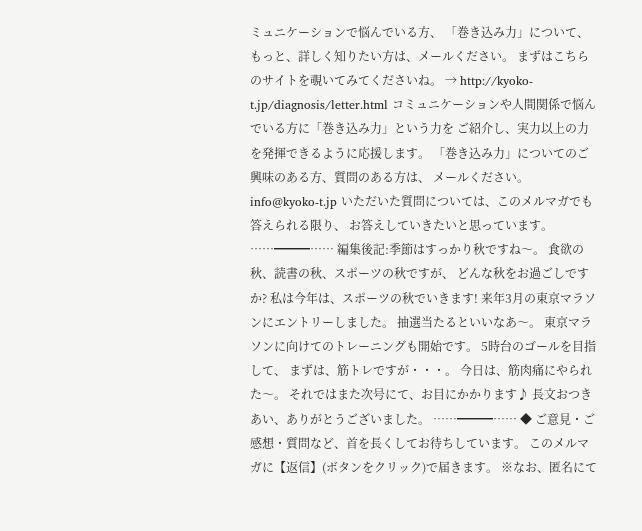ミュニケーションで悩んでいる方、 「巻き込み力」について、もっと、詳しく知りたい方は、メールください。 まずはこちらのサイトを覗いてみてくださいね。 → http://kyoko-t.jp/diagnosis/letter.html コミュニケーションや人間関係で悩んでいる方に「巻き込み力」という力を ご紹介し、実力以上の力を発揮できるように応援します。 「巻き込み力」についてのご興味のある方、質問のある方は、 メールください。 info@kyoko-t.jp いただいた質問については、このメルマガでも答えられる限り、 お答えしていきたいと思っています。 ……━━━…… 編集後記:季節はすっかり秋ですね〜。 食欲の秋、読書の秋、スポーツの秋ですが、 どんな秋をお過ごしですか? 私は今年は、スポーツの秋でいきます! 来年3月の東京マラソンにエントリーしました。 抽選当たるといいなあ〜。 東京マラソンに向けてのトレーニングも開始です。 5時台のゴールを目指して、 まずは、筋トレですが・・・。 今日は、筋肉痛にやられた〜。 それではまた次号にて、お目にかかります♪ 長文おつきあい、ありがとうございました。 ……━━━…… ◆ ご意見・ご感想・質問など、首を長くしてお待ちしています。 このメルマガに【返信】(ボタンをクリック)で届きます。 ※なお、匿名にて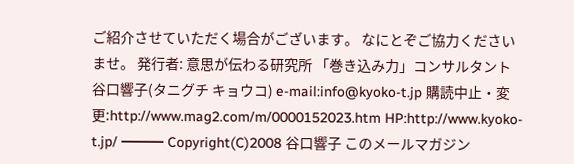ご紹介させていただく場合がございます。 なにとぞご協力くださいませ。 発行者: 意思が伝わる研究所 「巻き込み力」コンサルタント 谷口響子(タニグチ キョウコ) e-mail:info@kyoko-t.jp 購読中止・変更:http://www.mag2.com/m/0000152023.htm HP:http://www.kyoko-t.jp/ ━━━ Copyright(C)2008 谷口響子 このメールマガジン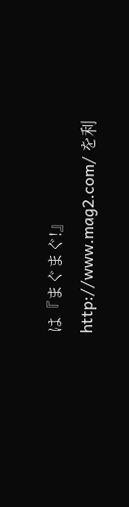は『まぐまぐ!』 http://www.mag2.com/ を利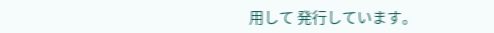用して 発行しています。